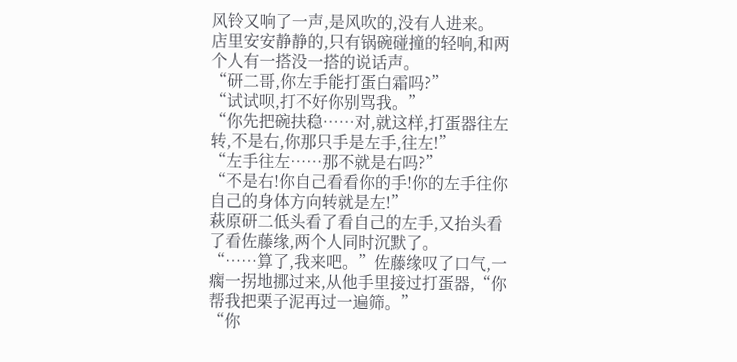风铃又响了一声,是风吹的,没有人进来。
店里安安静静的,只有锅碗碰撞的轻响,和两个人有一搭没一搭的说话声。
“研二哥,你左手能打蛋白霜吗?”
“试试呗,打不好你别骂我。”
“你先把碗扶稳……对,就这样,打蛋器往左转,不是右,你那只手是左手,往左!”
“左手往左……那不就是右吗?”
“不是右!你自己看看你的手!你的左手往你自己的身体方向转就是左!”
萩原研二低头看了看自己的左手,又抬头看了看佐藤缘,两个人同时沉默了。
“……算了,我来吧。”佐藤缘叹了口气,一瘸一拐地挪过来,从他手里接过打蛋器,“你帮我把栗子泥再过一遍筛。”
“你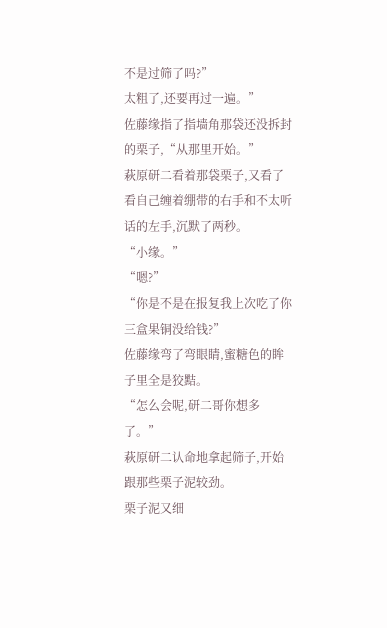不是过筛了吗?”
太粗了,还要再过一遍。”
佐藤缘指了指墙角那袋还没拆封的栗子,“从那里开始。”
萩原研二看着那袋栗子,又看了看自己缠着绷带的右手和不太听话的左手,沉默了两秒。
“小缘。”
“嗯?”
“你是不是在报复我上次吃了你三盒果铜没给钱?”
佐藤缘弯了弯眼睛,蜜糖色的眸子里全是狡黠。
“怎么会呢,研二哥你想多了。”
萩原研二认命地拿起筛子,开始跟那些栗子泥较劲。
栗子泥又细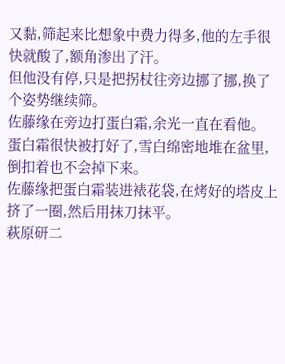又黏,筛起来比想象中费力得多,他的左手很快就酸了,额角渗出了汗。
但他没有停,只是把拐杖往旁边挪了挪,换了个姿势继续筛。
佐藤缘在旁边打蛋白霜,余光一直在看他。
蛋白霜很快被打好了,雪白绵密地堆在盆里,倒扣着也不会掉下来。
佐藤缘把蛋白霜装进裱花袋,在烤好的塔皮上挤了一圈,然后用抹刀抹平。
萩原研二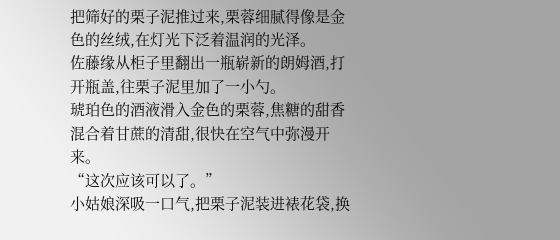把筛好的栗子泥推过来,栗蓉细腻得像是金色的丝绒,在灯光下泛着温润的光泽。
佐藤缘从柜子里翻出一瓶崭新的朗姆酒,打开瓶盖,往栗子泥里加了一小勺。
琥珀色的酒液滑入金色的栗蓉,焦糖的甜香混合着甘蔗的清甜,很快在空气中弥漫开来。
“这次应该可以了。”
小姑娘深吸一口气,把栗子泥装进裱花袋,换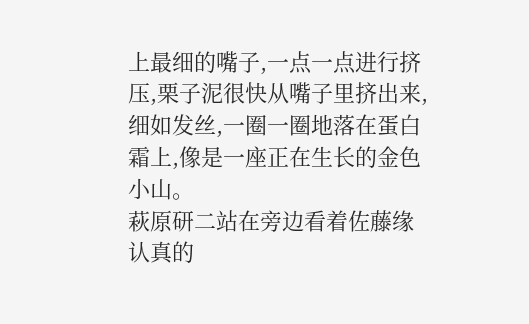上最细的嘴子,一点一点进行挤压,栗子泥很快从嘴子里挤出来,细如发丝,一圈一圈地落在蛋白霜上,像是一座正在生长的金色小山。
萩原研二站在旁边看着佐藤缘认真的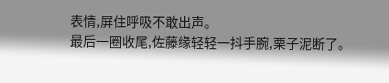表情,屏住呼吸不敢出声。
最后一圈收尾,佐藤缘轻轻一抖手腕,栗子泥断了。